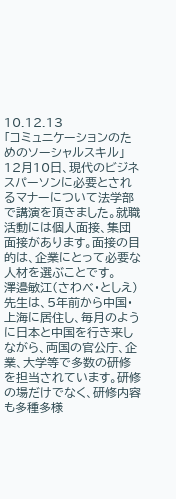10.12.13
「コミュニケーションのためのソーシャルスキル」
12月10日、現代のビジネスパーソンに必要とされるマナーについて法学部で講演を頂きました。就職活動には個人面接、集団面接があります。面接の目的は、企業にとって必要な人材を選ぶことです。
澤邉敏江(さわべ・としえ)先生は、5年前から中国・上海に居住し、毎月のように日本と中国を行き来しながら、両国の官公庁、企業、大学等で多数の研修を担当されています。研修の場だけでなく、研修内容も多種多様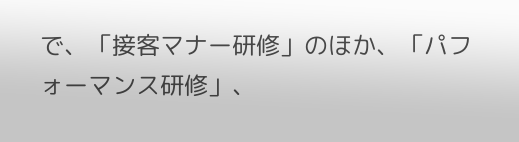で、「接客マナー研修」のほか、「パフォーマンス研修」、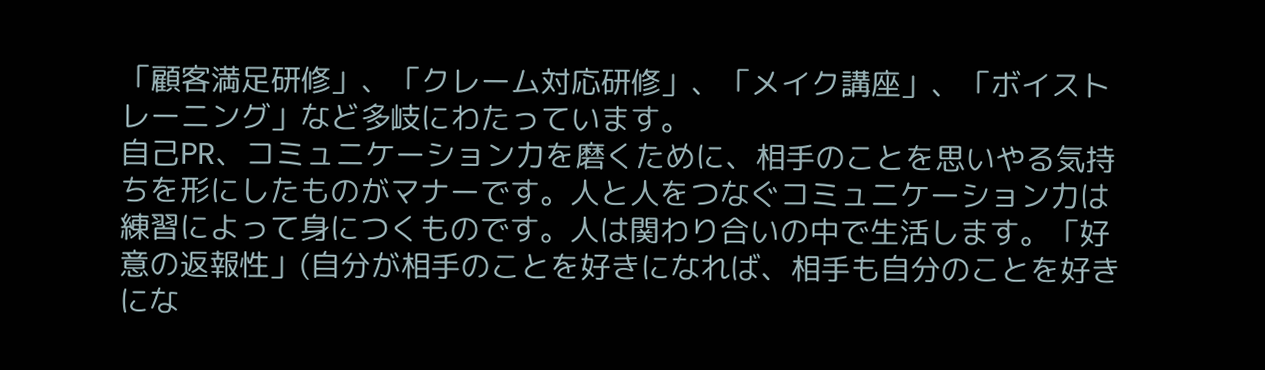「顧客満足研修」、「クレーム対応研修」、「メイク講座」、「ボイストレーニング」など多岐にわたっています。
自己PR、コミュニケーション力を磨くために、相手のことを思いやる気持ちを形にしたものがマナーです。人と人をつなぐコミュニケーション力は練習によって身につくものです。人は関わり合いの中で生活します。「好意の返報性」(自分が相手のことを好きになれば、相手も自分のことを好きにな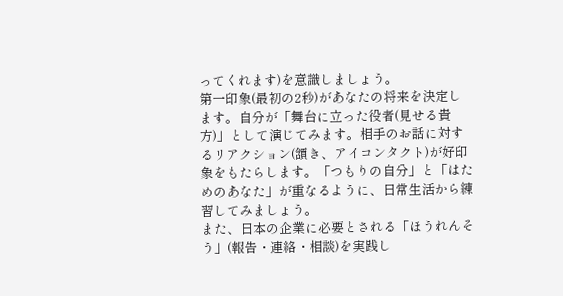ってくれます)を意識しましょう。
第一印象(最初の2秒)があなたの将来を決定します。自分が「舞台に立った役者(見せる貴方)」として演じてみます。相手のお話に対するリアクション(頷き、アイコンタクト)が好印象をもたらします。「つもりの自分」と「はためのあなた」が重なるように、日常生活から練習してみましょう。
また、日本の企業に必要とされる「ほうれんそう」(報告・連絡・相談)を実践し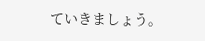ていきましょう。